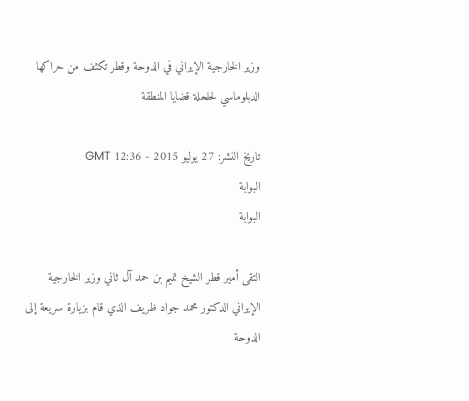وزير الخارجية الإيراني في الدوحة وقطر تكثف من حراكها الدبلوماسي لحلحلة قضايا المنطقة

تاريخ النشر: 27 يوليو 2015 - 12:36 GMT
البوابة
البوابة

التقى أمير قطر الشيخ تميم بن حمد آل ثاني وزير الخارجية الإيراني الدكتور محمد جواد ظريف الذي قام بزيارة سريعة إلى الدوحة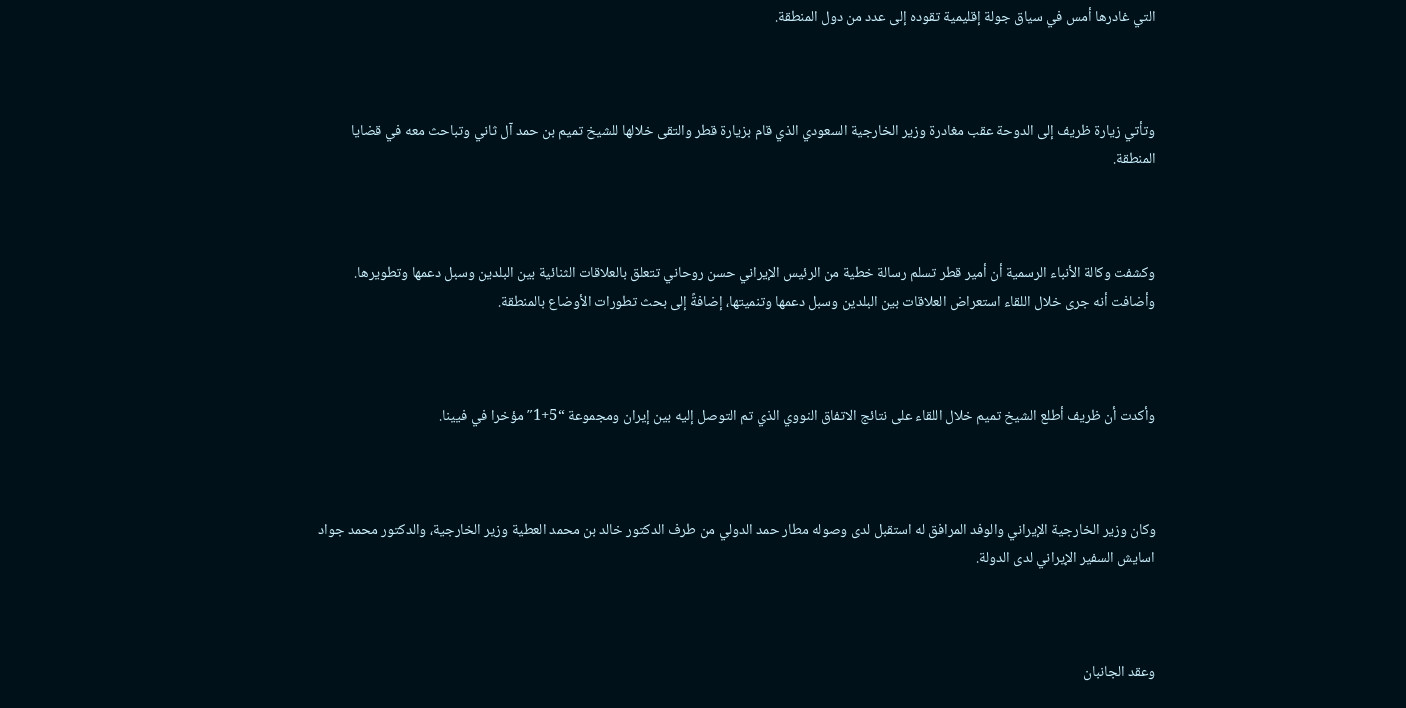التي غادرها أمس في سياق جولة إقليمية تقوده إلى عدد من دول المنطقة.



وتأتي زيارة ظريف إلى الدوحة عقب مغادرة وزير الخارجية السعودي الذي قام بزيارة قطر والتقى خلالها للشيخ تميم بن حمد آل ثاني وتباحث معه في قضايا المنطقة.



وكشفت وكالة الأنباء الرسمية أن أمير قطر تسلم رسالة خطية من الرئيس الإيراني حسن روحاني تتعلق بالعلاقات الثنائية بين البلدين وسبل دعمها وتطويرها. وأضافت أنه جرى خلال اللقاء استعراض العلاقات بين البلدين وسبل دعمها وتنميتها، إضافةً إلى بحث تطورات الأوضاع بالمنطقة.



وأكدت أن ظريف أطلع الشيخ تميم خلال اللقاء على نتائج الاتفاق النووي الذي تم التوصل إليه بين إيران ومجموعة “5+1″ مؤخرا في فيينا.



وكان وزير الخارجية الإيراني والوفد المرافق له استقبل لدى وصوله مطار حمد الدولي من طرف الدكتور خالد بن محمد العطية وزير الخارجية، والدكتور محمد جواد اسايش السفير الإيراني لدى الدولة.



وعقد الجانبان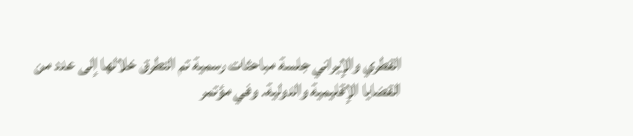القطري والإيراني جلسة مباحثات رسمية تم التطرق خلالها إلى عدد من القضايا الإقليمية والدولية. وفي مؤتمر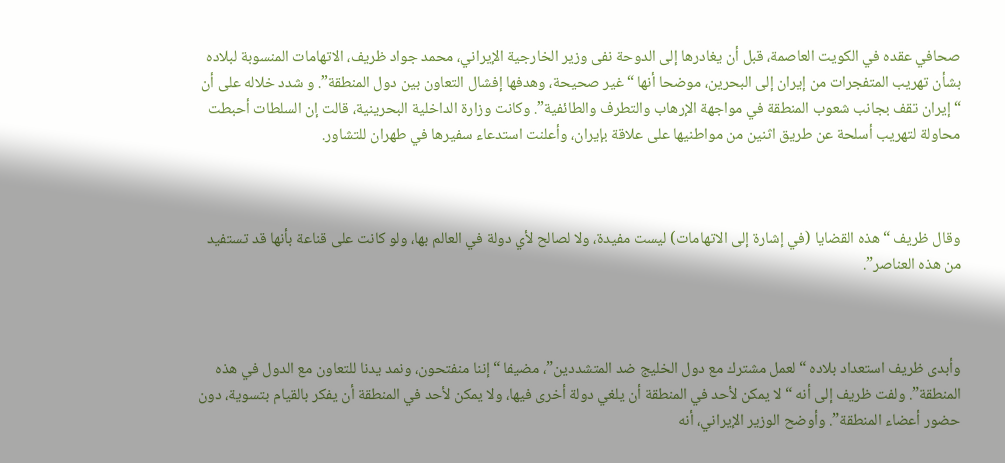صحافي عقده في الكويت العاصمة، قبل أن يغادرها إلى الدوحة نفى وزير الخارجية الإيراني، محمد جواد ظريف، الاتهامات المنسوبة لبلاده بشأن تهريب المتفجرات من إيران إلى البحرين، موضحا أنها “غير صحيحة، وهدفها إفشال التعاون بين دول المنطقة”. و شدد خلاله على أن “إيران تقف بجانب شعوب المنطقة في مواجهة الإرهاب والتطرف والطائفية”. وكانت وزارة الداخلية البحرينية، قالت إن السلطات أحبطت محاولة لتهريب أسلحة عن طريق اثنين من مواطنيها على علاقة بإيران، وأعلنت استدعاء سفيرها في طهران للتشاور.



وقال ظريف “هذه القضايا (في إشارة إلى الاتهامات) ليست مفيدة، ولا لصالح لأي دولة في العالم بها، ولو كانت على قناعة بأنها قد تستفيد من هذه العناصر”.



وأبدى ظريف استعداد بلاده “لعمل مشترك مع دول الخليج ضد المتشددين”، مضيفا “إننا منفتحون، ونمد يدنا للتعاون مع الدول في هذه المنطقة”. ولفت ظريف إلى أنه “لا يمكن لأحد في المنطقة أن يلغي دولة أخرى فيها، ولا يمكن لأحد في المنطقة أن يفكر بالقيام بتسوية، دون حضور أعضاء المنطقة”. وأوضح الوزير الإيراني، أنه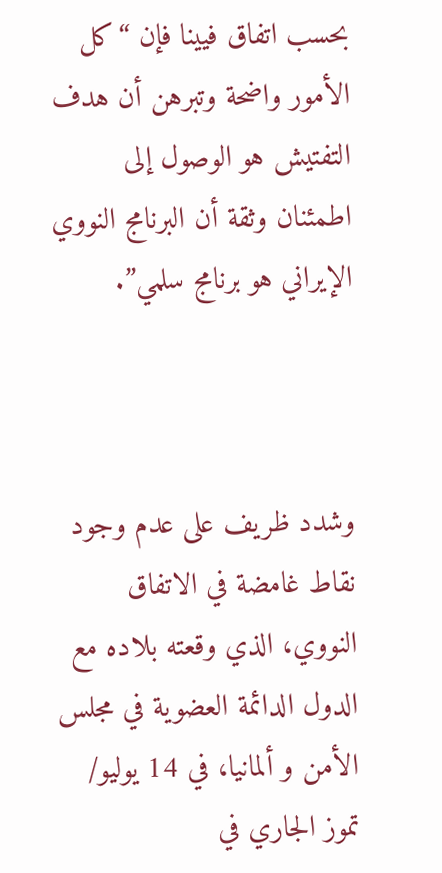بحسب اتفاق فيينا فإن “كل الأمور واضحة وتبرهن أن هدف التفتيش هو الوصول إلى اطمئنان وثقة أن البرنامج النووي الإيراني هو برنامج سلمي”.



وشدد ظريف على عدم وجود نقاط غامضة في الاتفاق النووي، الذي وقعته بلاده مع الدول الدائمة العضوية في مجلس الأمن و ألمانيا، في 14 يوليو/ تموز الجاري في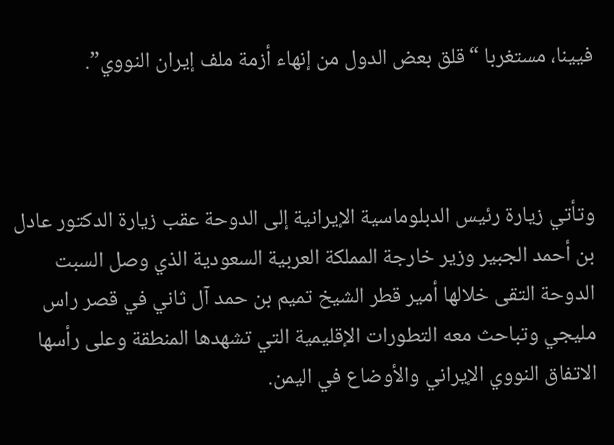فيينا، مستغربا “قلق بعض الدول من إنهاء أزمة ملف إيران النووي”.



وتأتي زيارة رئيس الدبلوماسية الإيرانية إلى الدوحة عقب زيارة الدكتور عادل بن أحمد الجبير وزير خارجة المملكة العربية السعودية الذي وصل السبت الدوحة التقى خلالها أمير قطر الشيخ تميم بن حمد آل ثاني في قصر راس مليجي وتباحث معه التطورات الإقليمية التي تشهدها المنطقة وعلى رأسها الاتفاق النووي الإيراني والأوضاع في اليمن.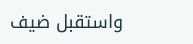واستقبل ضيف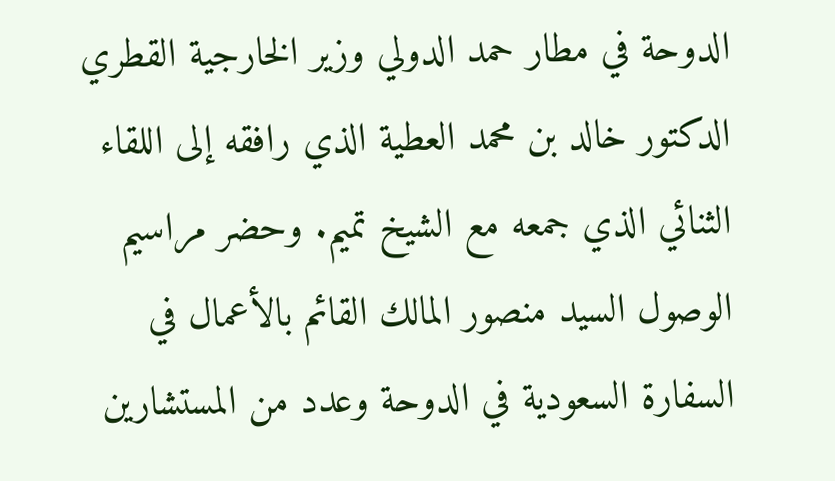الدوحة في مطار حمد الدولي وزير الخارجية القطري الدكتور خالد بن محمد العطية الذي رافقه إلى اللقاء الثنائي الذي جمعه مع الشيخ تميم. وحضر مراسيم الوصول السيد منصور المالك القائم بالأعمال في السفارة السعودية في الدوحة وعدد من المستشارين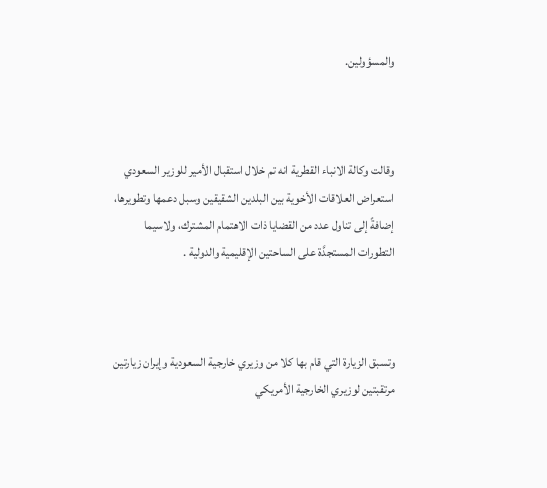والمسؤولين.



وقالت وكالة الانباء القطرية انه تم خلال استقبال الأمير للوزير السعودي استعراض العلاقات الأخوية بين البلدين الشقيقين وسبل دعمها وتطويرها، إضافةً إلى تناول عدد من القضايا ذات الاهتمام المشترك، ولاسيما التطورات المستجدَّة على الساحتين الإقليمية والدولية .



وتسبق الزيارة التي قام بها كلا من وزيري خارجية السعودية وإيران زيارتين مرتقبتين لوزيري الخارجية الأمريكي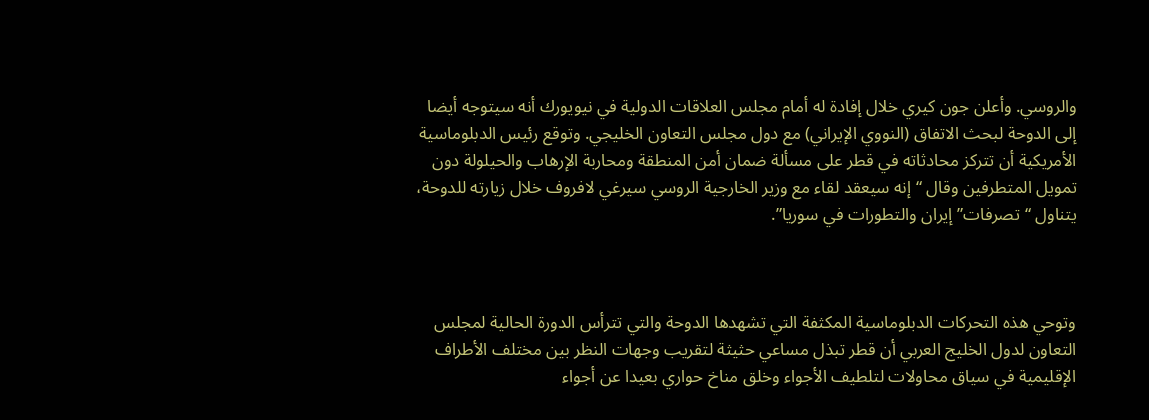والروسي. وأعلن جون كيري خلال إفادة له أمام مجلس العلاقات الدولية في نيويورك أنه سيتوجه أيضا إلى الدوحة لبحث الاتفاق (النووي الإيراني) مع دول مجلس التعاون الخليجي. وتوقع رئيس الدبلوماسية الأمريكية أن تتركز محادثاته في قطر على مسألة ضمان أمن المنطقة ومحاربة الإرهاب والحيلولة دون تمويل المتطرفين وقال “إنه سيعقد لقاء مع وزير الخارجية الروسي سيرغي لافروف خلال زيارته للدوحة، يتناول “تصرفات” إيران والتطورات في سوريا”.



وتوحي هذه التحركات الدبلوماسية المكثفة التي تشهدها الدوحة والتي تترأس الدورة الحالية لمجلس التعاون لدول الخليج العربي أن قطر تبذل مساعي حثيثة لتقريب وجهات النظر بين مختلف الأطراف الإقليمية في سياق محاولات لتلطيف الأجواء وخلق مناخ حواري بعيدا عن أجواء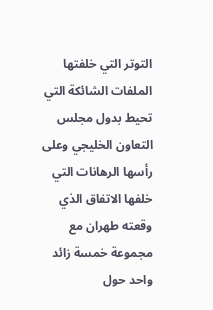التوتر التي خلفتها الملفات الشائكة التي تحيط بدول مجلس التعاون الخليجي وعلى رأسها الرهانات التي خلفها الاتفاق الذي وقعته طهران مع مجموعة خمسة زائد واحد حول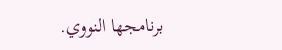برنامجها النووي.